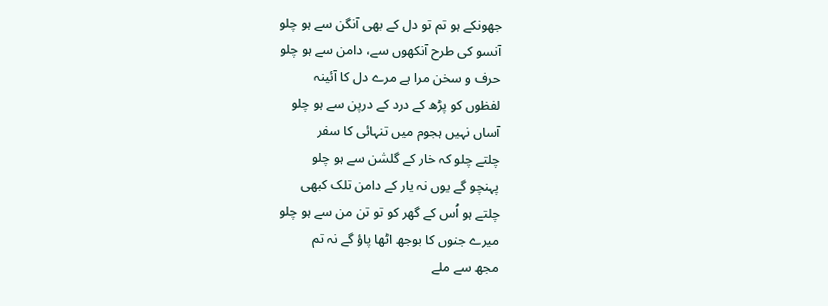جھونکے ہو تم تو دل کے بھی آنگن سے ہو چلو
آنسو کی طرح آنکھوں سے، دامن سے ہو چلو
حرف و سخن مرا ہے مرے دل کا آئینہ
لفظوں کو پڑھ کے درد کے درپن سے ہو چلو
آساں نہیں ہجوم میں تنہائی کا سفر
چلتے چلو کہ خار کے گلشن سے ہو چلو
پہنچو گے یوں نہ یار کے دامن تلک کبھی
چلتے ہو اُس کے گھر کو تو تن من سے ہو چلو
میرے جنوں کا بوجھ اٹھا پاؤ گے نہ تم
مجھ سے ملے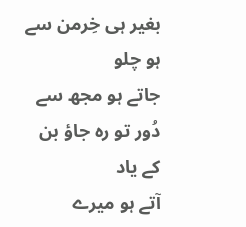بغیر ہی خِرمن سے ہو چلو
جاتے ہو مجھ سے دُور تو رہ جاؤ بن کے یاد
آتے ہو میرے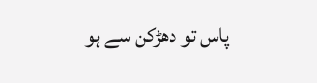پاس تو دھڑکن سے ہو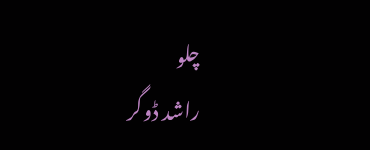چلو
راشد ڈوگر